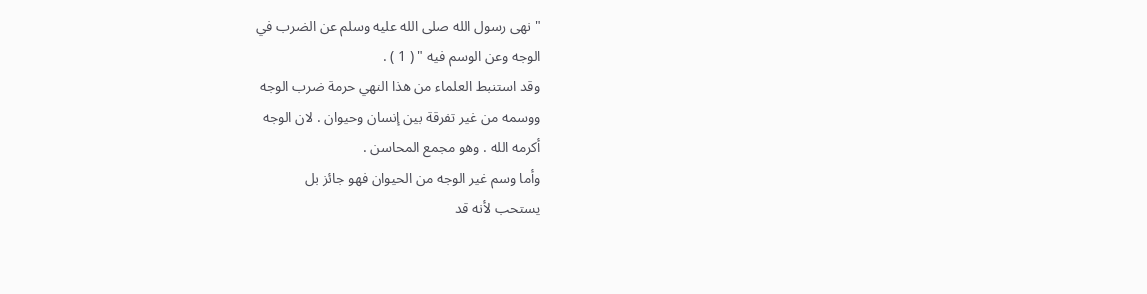" نهى رسول الله صلى الله عليه وسلم عن الضرب في
الوجه وعن الوسم فيه " ( 1 ) .
وقد استنبط العلماء من هذا النهي حرمة ضرب الوجه
ووسمه من غير تفرقة بين إنسان وحيوان . لان الوجه
أكرمه الله . وهو مجمع المحاسن .
وأما وسم غير الوجه من الحيوان فهو جائز بل
يستحب لأنه قد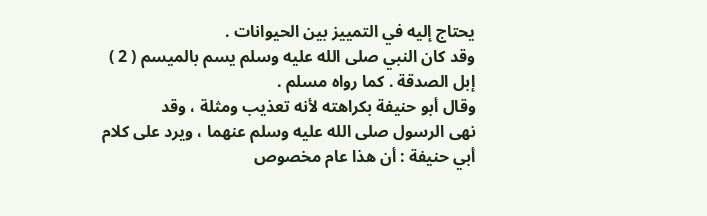يحتاج إليه في التمييز بين الحيوانات .
وقد كان النبي صلى الله عليه وسلم يسم بالميسم ( 2 )
إبل الصدقة . كما رواه مسلم .
وقال أبو حنيفة بكراهته لأنه تعذيب ومثلة ، وقد
نهى الرسول صلى الله عليه وسلم عنهما ، ويرد على كلام
أبي حنيفة : أن هذا عام مخصوص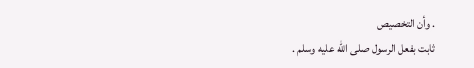. وأن التخصيص
ثابت بفعل الرسول صلى الله عليه وسلم .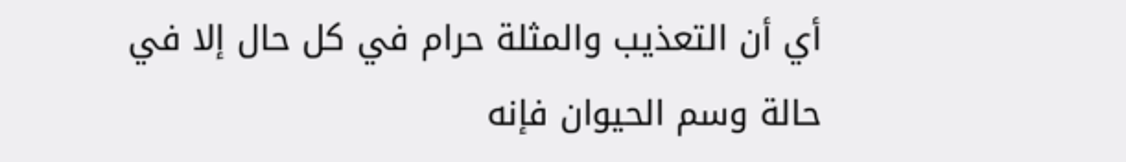أي أن التعذيب والمثلة حرام في كل حال إلا في
حالة وسم الحيوان فإنه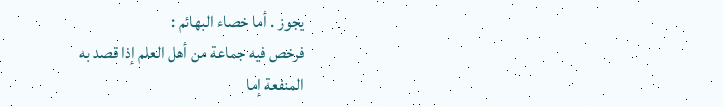يجوز . أما خصاء البهائم :
فرخص فيه جماعة من أهل العلم إذا قصد به
المنفعة إما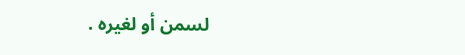لسمن أو لغيره .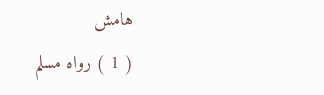هامش
( 1 ) رواه مسلم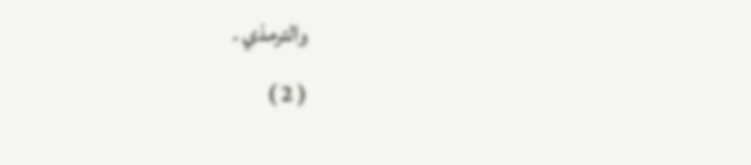والترمذي .
( 2 )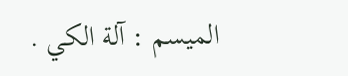الميسم : آلة الكي .